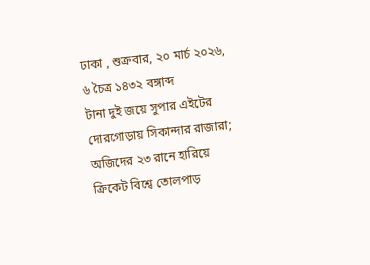ঢাকা , শুক্রবার, ২০ মার্চ ২০২৬, ৬ চৈত্র ১৪৩২ বঙ্গাব্দ
টানা দুই জয়ে সুপার এইটের দোরগোড়ায় সিকান্দার রাজারা; অজিদের ২৩ রানে হারিয়ে ক্রিকেট বিশ্বে তোলপাড়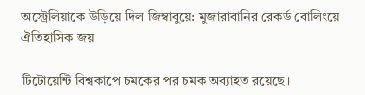অস্ট্রেলিয়াকে উড়িয়ে দিল জিম্বাবুয়ে: মুজারাবানির রেকর্ড বোলিংয়ে ঐতিহাসিক জয়

টিটোয়েন্টি বিশ্বকাপে চমকের পর চমক অব্যাহত রয়েছে।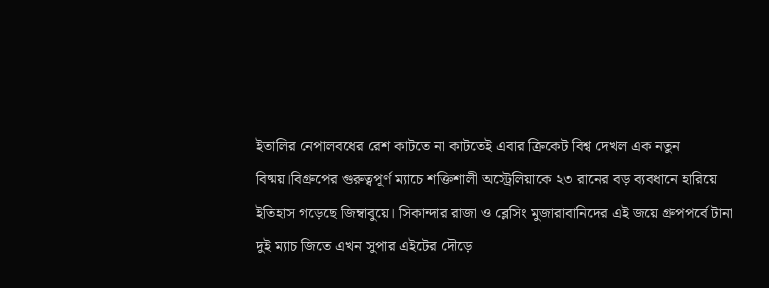ইতালির নেপালবধের রেশ কাটতে না কাটতেই এবার ক্রিকেট বিশ্ব দেখল এক নতুন বিষ্ময়।বিগ্রুপের গুরুত্বপূর্ণ ম্যাচে শক্তিশালী অস্ট্রেলিয়াকে ২৩ রানের বড় ব্যবধানে হারিয়ে ইতিহাস গড়েছে জিম্বাবুয়ে। সিকান্দার রাজা ও ব্লেসিং মুজারাবানিদের এই জয়ে গ্রুপপর্বে টানা দুই ম্যাচ জিতে এখন সুপার এইটের দৌড়ে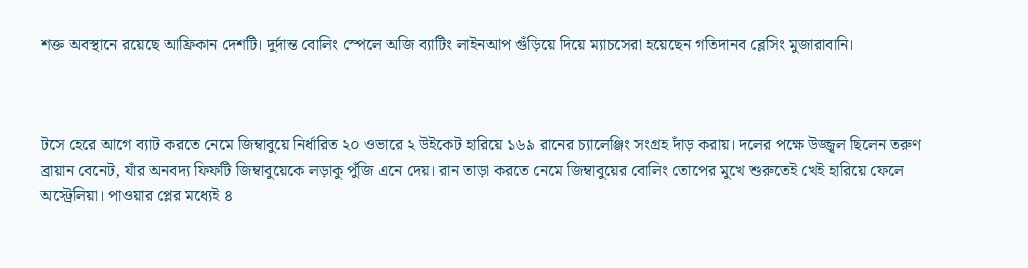শক্ত অবস্থানে রয়েছে আফ্রিকান দেশটি। দুর্দান্ত বোলিং স্পেলে অজি ব্যাটিং লাইনআপ গুঁড়িয়ে দিয়ে ম্যাচসেরা হয়েছেন গতিদানব ব্লেসিং মুজারাবানি।



টসে হেরে আগে ব্যাট করতে নেমে জিম্বাবুয়ে নির্ধারিত ২০ ওভারে ২ উইকেট হারিয়ে ১৬৯ রানের চ্যালেঞ্জিং সংগ্রহ দাঁড় করায়। দলের পক্ষে উজ্জ্বল ছিলেন তরুণ ব্রায়ান বেনেট, যাঁর অনবদ্য ফিফটি জিম্বাবুয়েকে লড়াকু পুঁজি এনে দেয়। রান তাড়া করতে নেমে জিম্বাবুয়ের বোলিং তোপের মুখে শুরুতেই খেই হারিয়ে ফেলে অস্ট্রেলিয়া। পাওয়ার প্লের মধ্যেই ৪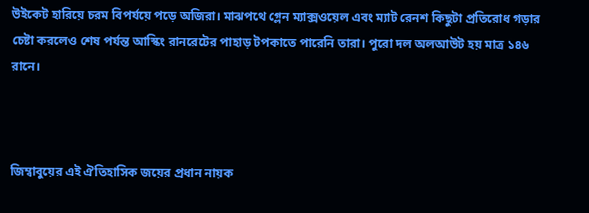উইকেট হারিয়ে চরম বিপর্যয়ে পড়ে অজিরা। মাঝপথে গ্লেন ম্যাক্সওয়েল এবং ম্যাট রেনশ কিছুটা প্রতিরোধ গড়ার চেষ্টা করলেও শেষ পর্যন্ত আস্কিং রানরেটের পাহাড় টপকাতে পারেনি তারা। পুরো দল অলআউট হয় মাত্র ১৪৬ রানে।



জিম্বাবুয়ের এই ঐতিহাসিক জয়ের প্রধান নায়ক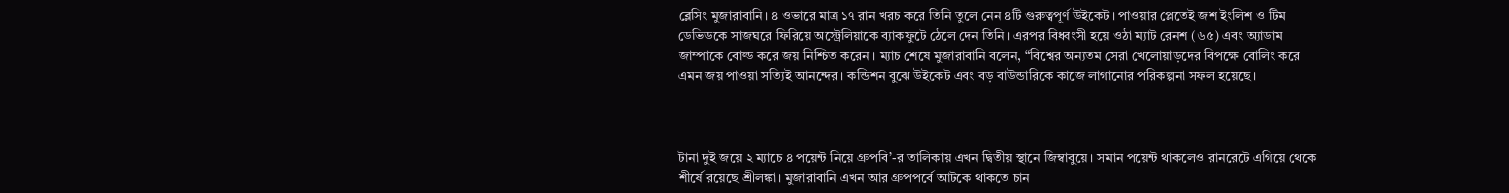ব্লেসিং মুজারাবানি। ৪ ওভারে মাত্র ১৭ রান খরচ করে তিনি তুলে নেন ৪টি গুরুত্বপূর্ণ উইকেট। পাওয়ার প্লেতেই জশ ইংলিশ ও টিম ডেভিডকে সাজঘরে ফিরিয়ে অস্ট্রেলিয়াকে ব্যাকফুটে ঠেলে দেন তিনি। এরপর বিধ্বংসী হয়ে ওঠা ম্যাট রেনশ (৬৫) এবং অ্যাডাম জাম্পাকে বোল্ড করে জয় নিশ্চিত করেন। ম্যাচ শেষে মুজারাবানি বলেন, “বিশ্বের অন্যতম সেরা খেলোয়াড়দের বিপক্ষে বোলিং করে এমন জয় পাওয়া সত্যিই আনন্দের। কন্ডিশন বুঝে উইকেট এবং বড় বাউন্ডারিকে কাজে লাগানোর পরিকল্পনা সফল হয়েছে।



টানা দুই জয়ে ২ ম্যাচে ৪ পয়েন্ট নিয়ে গ্রুপবি’-র তালিকায় এখন দ্বিতীয় স্থানে জিম্বাবুয়ে। সমান পয়েন্ট থাকলেও রানরেটে এগিয়ে থেকে শীর্ষে রয়েছে শ্রীলঙ্কা। মুজারাবানি এখন আর গ্রুপপর্বে আটকে থাকতে চান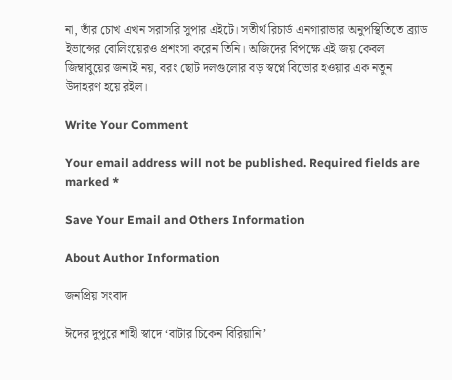না, তাঁর চোখ এখন সরাসরি সুপার এইটে। সতীর্থ রিচার্ড এনগারাভার অনুপস্থিতিতে ব্র্যাড ইভান্সের বোলিংয়েরও প্রশংসা করেন তিনি। অজিদের বিপক্ষে এই জয় কেবল জিম্বাবুয়ের জন্যই নয়, বরং ছোট দলগুলোর বড় স্বপ্নে বিভোর হওয়ার এক নতুন উদাহরণ হয়ে রইল।

Write Your Comment

Your email address will not be published. Required fields are marked *

Save Your Email and Others Information

About Author Information

জনপ্রিয় সংবাদ

ঈদের দুপুরে শাহী স্বাদে ‘বাটার চিকেন বিরিয়ানি’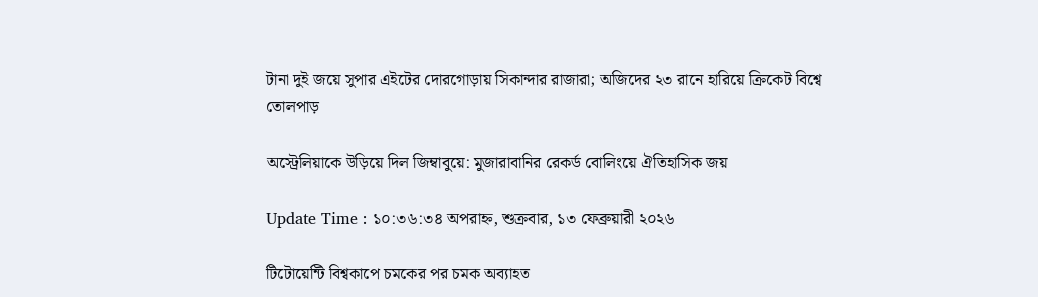টানা দুই জয়ে সুপার এইটের দোরগোড়ায় সিকান্দার রাজারা; অজিদের ২৩ রানে হারিয়ে ক্রিকেট বিশ্বে তোলপাড়

অস্ট্রেলিয়াকে উড়িয়ে দিল জিম্বাবুয়ে: মুজারাবানির রেকর্ড বোলিংয়ে ঐতিহাসিক জয়

Update Time : ১০:৩৬:৩৪ অপরাহ্ন, শুক্রবার, ১৩ ফেব্রুয়ারী ২০২৬

টিটোয়েন্টি বিশ্বকাপে চমকের পর চমক অব্যাহত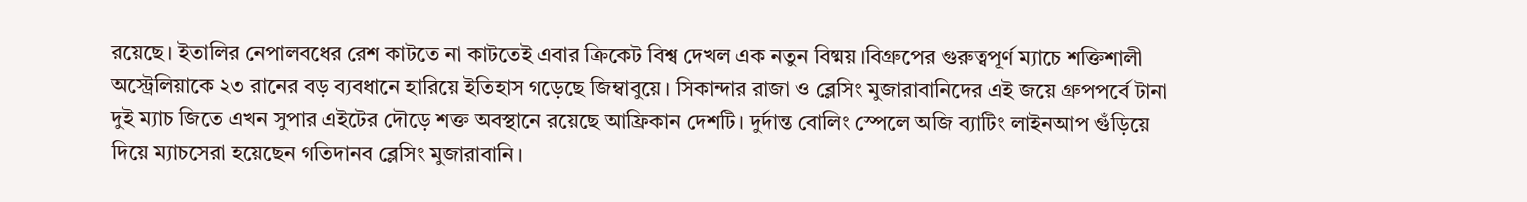রয়েছে। ইতালির নেপালবধের রেশ কাটতে না কাটতেই এবার ক্রিকেট বিশ্ব দেখল এক নতুন বিষ্ময়।বিগ্রুপের গুরুত্বপূর্ণ ম্যাচে শক্তিশালী অস্ট্রেলিয়াকে ২৩ রানের বড় ব্যবধানে হারিয়ে ইতিহাস গড়েছে জিম্বাবুয়ে। সিকান্দার রাজা ও ব্লেসিং মুজারাবানিদের এই জয়ে গ্রুপপর্বে টানা দুই ম্যাচ জিতে এখন সুপার এইটের দৌড়ে শক্ত অবস্থানে রয়েছে আফ্রিকান দেশটি। দুর্দান্ত বোলিং স্পেলে অজি ব্যাটিং লাইনআপ গুঁড়িয়ে দিয়ে ম্যাচসেরা হয়েছেন গতিদানব ব্লেসিং মুজারাবানি।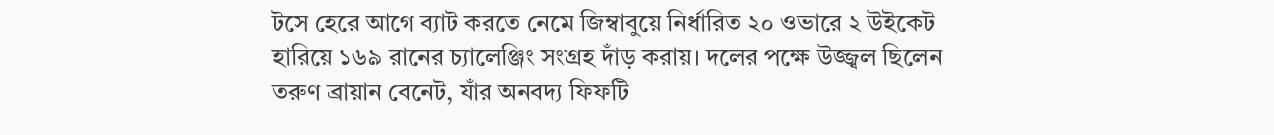টসে হেরে আগে ব্যাট করতে নেমে জিম্বাবুয়ে নির্ধারিত ২০ ওভারে ২ উইকেট হারিয়ে ১৬৯ রানের চ্যালেঞ্জিং সংগ্রহ দাঁড় করায়। দলের পক্ষে উজ্জ্বল ছিলেন তরুণ ব্রায়ান বেনেট, যাঁর অনবদ্য ফিফটি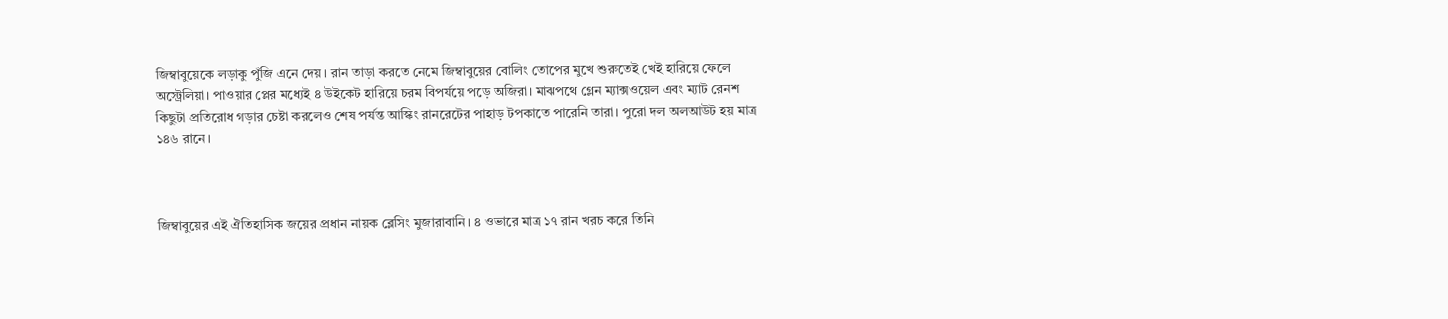জিম্বাবুয়েকে লড়াকু পুঁজি এনে দেয়। রান তাড়া করতে নেমে জিম্বাবুয়ের বোলিং তোপের মুখে শুরুতেই খেই হারিয়ে ফেলে অস্ট্রেলিয়া। পাওয়ার প্লের মধ্যেই ৪ উইকেট হারিয়ে চরম বিপর্যয়ে পড়ে অজিরা। মাঝপথে গ্লেন ম্যাক্সওয়েল এবং ম্যাট রেনশ কিছুটা প্রতিরোধ গড়ার চেষ্টা করলেও শেষ পর্যন্ত আস্কিং রানরেটের পাহাড় টপকাতে পারেনি তারা। পুরো দল অলআউট হয় মাত্র ১৪৬ রানে।



জিম্বাবুয়ের এই ঐতিহাসিক জয়ের প্রধান নায়ক ব্লেসিং মুজারাবানি। ৪ ওভারে মাত্র ১৭ রান খরচ করে তিনি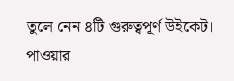তুলে নেন ৪টি গুরুত্বপূর্ণ উইকেট। পাওয়ার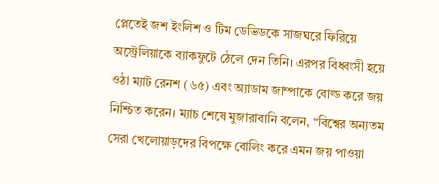প্লেতেই জশ ইংলিশ ও টিম ডেভিডকে সাজঘরে ফিরিয়ে অস্ট্রেলিয়াকে ব্যাকফুটে ঠেলে দেন তিনি। এরপর বিধ্বংসী হয়ে ওঠা ম্যাট রেনশ (৬৫) এবং অ্যাডাম জাম্পাকে বোল্ড করে জয় নিশ্চিত করেন। ম্যাচ শেষে মুজারাবানি বলেন, “বিশ্বের অন্যতম সেরা খেলোয়াড়দের বিপক্ষে বোলিং করে এমন জয় পাওয়া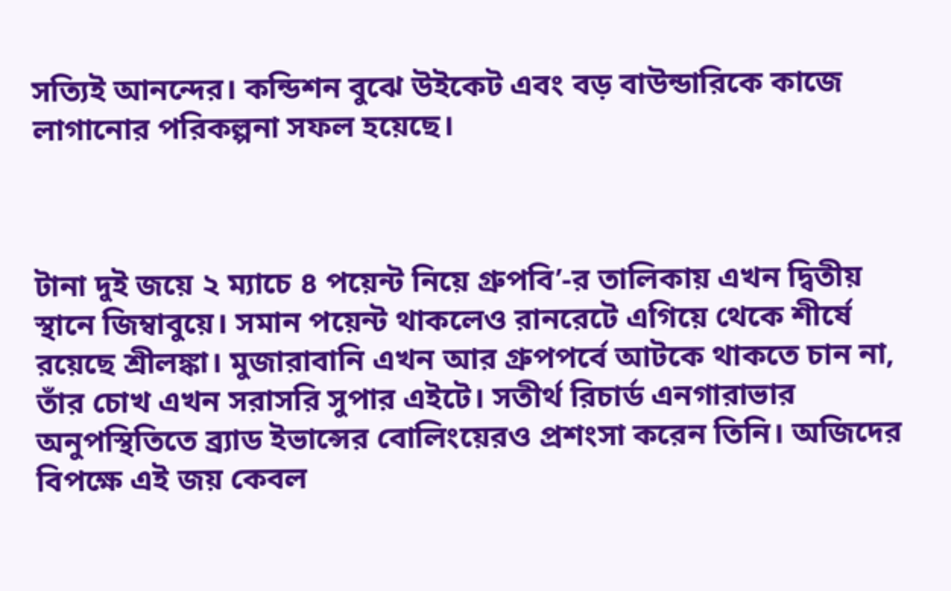সত্যিই আনন্দের। কন্ডিশন বুঝে উইকেট এবং বড় বাউন্ডারিকে কাজে লাগানোর পরিকল্পনা সফল হয়েছে।



টানা দুই জয়ে ২ ম্যাচে ৪ পয়েন্ট নিয়ে গ্রুপবি’-র তালিকায় এখন দ্বিতীয় স্থানে জিম্বাবুয়ে। সমান পয়েন্ট থাকলেও রানরেটে এগিয়ে থেকে শীর্ষে রয়েছে শ্রীলঙ্কা। মুজারাবানি এখন আর গ্রুপপর্বে আটকে থাকতে চান না, তাঁর চোখ এখন সরাসরি সুপার এইটে। সতীর্থ রিচার্ড এনগারাভার অনুপস্থিতিতে ব্র্যাড ইভান্সের বোলিংয়েরও প্রশংসা করেন তিনি। অজিদের বিপক্ষে এই জয় কেবল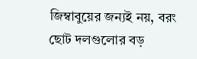জিম্বাবুয়ের জন্যই নয়, বরং ছোট দলগুলোর বড়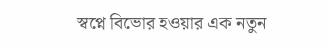স্বপ্নে বিভোর হওয়ার এক নতুন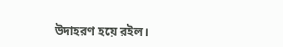উদাহরণ হয়ে রইল।